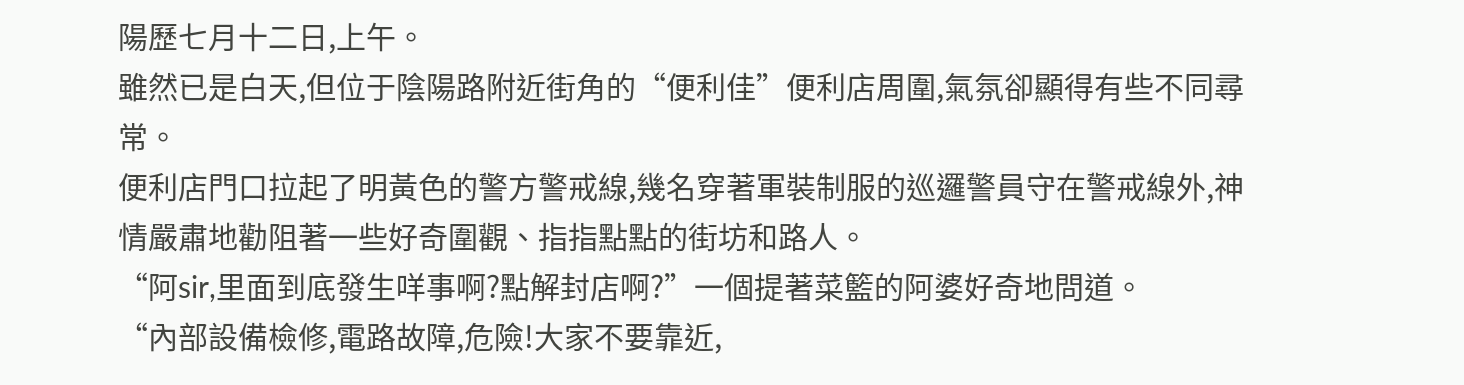陽歷七月十二日,上午。
雖然已是白天,但位于陰陽路附近街角的“便利佳”便利店周圍,氣氛卻顯得有些不同尋常。
便利店門口拉起了明黃色的警方警戒線,幾名穿著軍裝制服的巡邏警員守在警戒線外,神情嚴肅地勸阻著一些好奇圍觀、指指點點的街坊和路人。
“阿sir,里面到底發生咩事啊?點解封店啊?”一個提著菜籃的阿婆好奇地問道。
“內部設備檢修,電路故障,危險!大家不要靠近,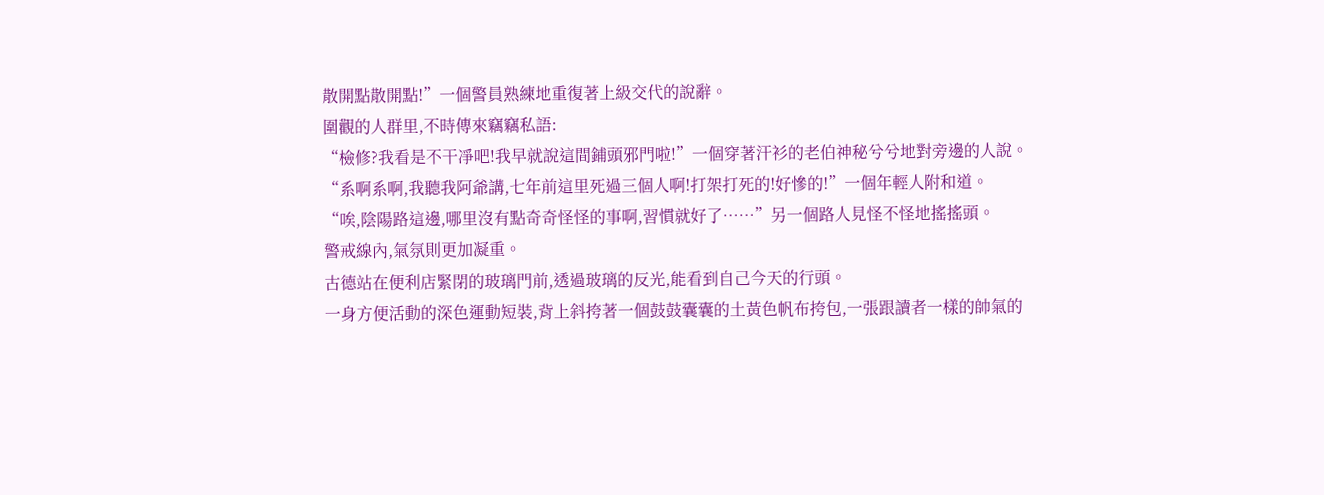散開點散開點!”一個警員熟練地重復著上級交代的說辭。
圍觀的人群里,不時傳來竊竊私語:
“檢修?我看是不干凈吧!我早就說這間鋪頭邪門啦!”一個穿著汗衫的老伯神秘兮兮地對旁邊的人說。
“系啊系啊,我聽我阿爺講,七年前這里死過三個人啊!打架打死的!好慘的!”一個年輕人附和道。
“唉,陰陽路這邊,哪里沒有點奇奇怪怪的事啊,習慣就好了……”另一個路人見怪不怪地搖搖頭。
警戒線內,氣氛則更加凝重。
古德站在便利店緊閉的玻璃門前,透過玻璃的反光,能看到自己今天的行頭。
一身方便活動的深色運動短裝,背上斜挎著一個鼓鼓囊囊的土黃色帆布挎包,一張跟讀者一樣的帥氣的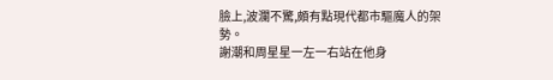臉上,波瀾不驚,頗有點現代都市驅魔人的架勢。
謝潮和周星星一左一右站在他身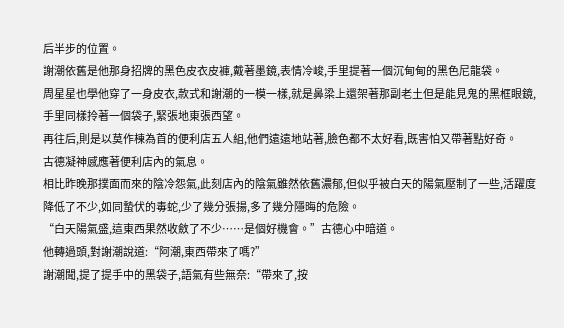后半步的位置。
謝潮依舊是他那身招牌的黑色皮衣皮褲,戴著墨鏡,表情冷峻,手里提著一個沉甸甸的黑色尼龍袋。
周星星也學他穿了一身皮衣,款式和謝潮的一模一樣,就是鼻梁上還架著那副老土但是能見鬼的黑框眼鏡,手里同樣拎著一個袋子,緊張地東張西望。
再往后,則是以莫作棟為首的便利店五人組,他們遠遠地站著,臉色都不太好看,既害怕又帶著點好奇。
古德凝神感應著便利店內的氣息。
相比昨晚那撲面而來的陰冷怨氣,此刻店內的陰氣雖然依舊濃郁,但似乎被白天的陽氣壓制了一些,活躍度降低了不少,如同蟄伏的毒蛇,少了幾分張揚,多了幾分隱晦的危險。
“白天陽氣盛,這東西果然收斂了不少……是個好機會。”古德心中暗道。
他轉過頭,對謝潮說道:“阿潮,東西帶來了嗎?”
謝潮聞,提了提手中的黑袋子,語氣有些無奈:“帶來了,按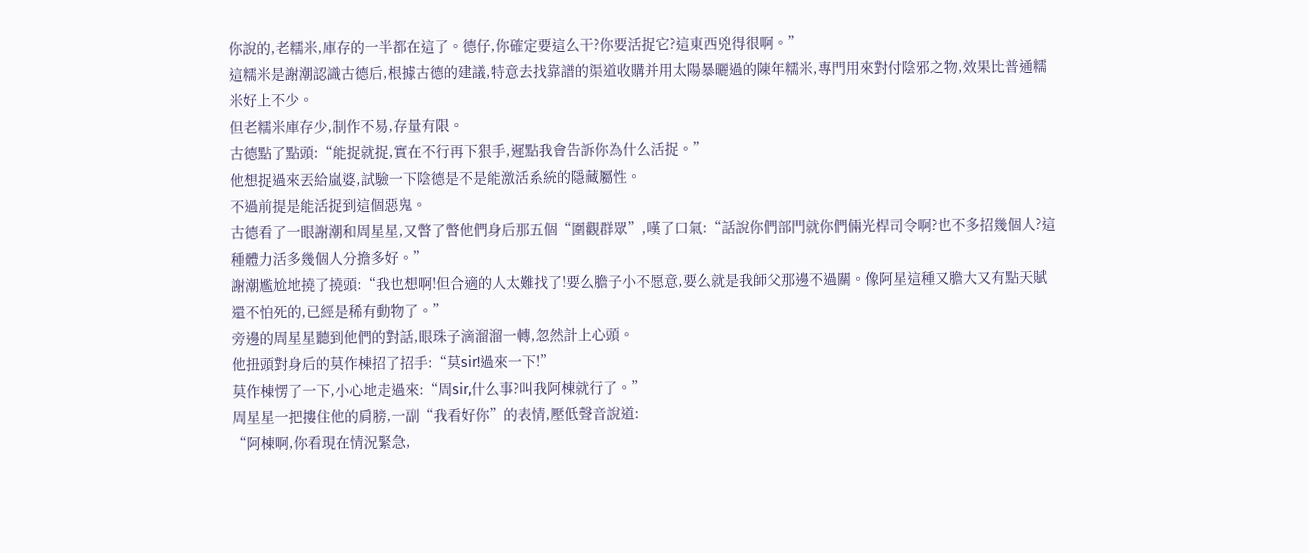你說的,老糯米,庫存的一半都在這了。德仔,你確定要這么干?你要活捉它?這東西兇得很啊。”
這糯米是謝潮認識古德后,根據古德的建議,特意去找靠譜的渠道收購并用太陽暴曬過的陳年糯米,專門用來對付陰邪之物,效果比普通糯米好上不少。
但老糯米庫存少,制作不易,存量有限。
古德點了點頭:“能捉就捉,實在不行再下狠手,遲點我會告訴你為什么活捉。”
他想捉過來丟給嵐婆,試驗一下陰德是不是能激活系統的隱藏屬性。
不過前提是能活捉到這個惡鬼。
古德看了一眼謝潮和周星星,又瞥了瞥他們身后那五個“圍觀群眾”,嘆了口氣:“話說你們部門就你們倆光桿司令啊?也不多招幾個人?這種體力活多幾個人分擔多好。”
謝潮尷尬地撓了撓頭:“我也想啊!但合適的人太難找了!要么膽子小不愿意,要么就是我師父那邊不過關。像阿星這種又膽大又有點天賦還不怕死的,已經是稀有動物了。”
旁邊的周星星聽到他們的對話,眼珠子滴溜溜一轉,忽然計上心頭。
他扭頭對身后的莫作棟招了招手:“莫sir!過來一下!”
莫作棟愣了一下,小心地走過來:“周sir,什么事?叫我阿棟就行了。”
周星星一把摟住他的肩膀,一副“我看好你”的表情,壓低聲音說道:
“阿棟啊,你看現在情況緊急,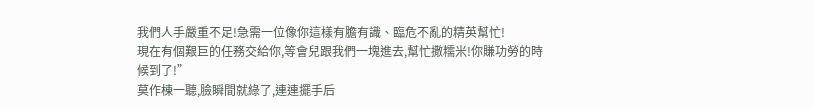我們人手嚴重不足!急需一位像你這樣有膽有識、臨危不亂的精英幫忙!
現在有個艱巨的任務交給你,等會兒跟我們一塊進去,幫忙撒糯米!你賺功勞的時候到了!”
莫作棟一聽,臉瞬間就綠了,連連擺手后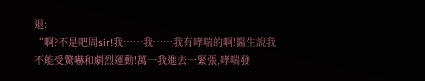退:
“啊?不是吧周sir!我……我……我有哮喘的啊!醫生說我不能受驚嚇和劇烈運動!萬一我進去一緊張,哮喘發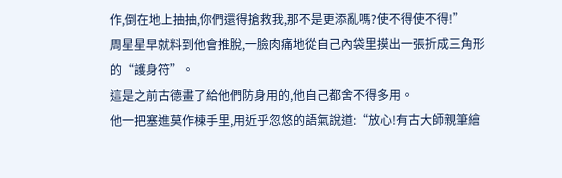作,倒在地上抽抽,你們還得搶救我,那不是更添亂嗎?使不得使不得!”
周星星早就料到他會推脫,一臉肉痛地從自己內袋里摸出一張折成三角形的“護身符”。
這是之前古德畫了給他們防身用的,他自己都舍不得多用。
他一把塞進莫作棟手里,用近乎忽悠的語氣說道:“放心!有古大師親筆繪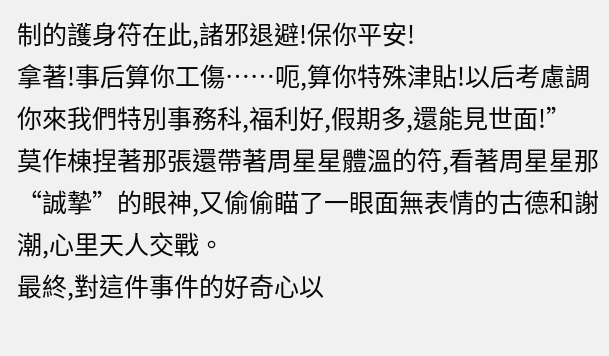制的護身符在此,諸邪退避!保你平安!
拿著!事后算你工傷……呃,算你特殊津貼!以后考慮調你來我們特別事務科,福利好,假期多,還能見世面!”
莫作棟捏著那張還帶著周星星體溫的符,看著周星星那“誠摯”的眼神,又偷偷瞄了一眼面無表情的古德和謝潮,心里天人交戰。
最終,對這件事件的好奇心以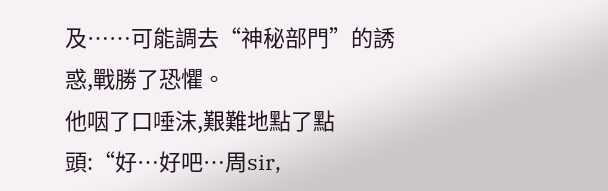及……可能調去“神秘部門”的誘惑,戰勝了恐懼。
他咽了口唾沫,艱難地點了點頭:“好…好吧…周sir,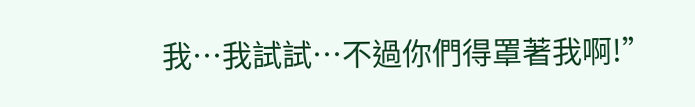我…我試試…不過你們得罩著我啊!”